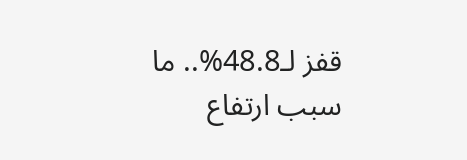قفز لـ48.8%.. ما سبب ارتفاع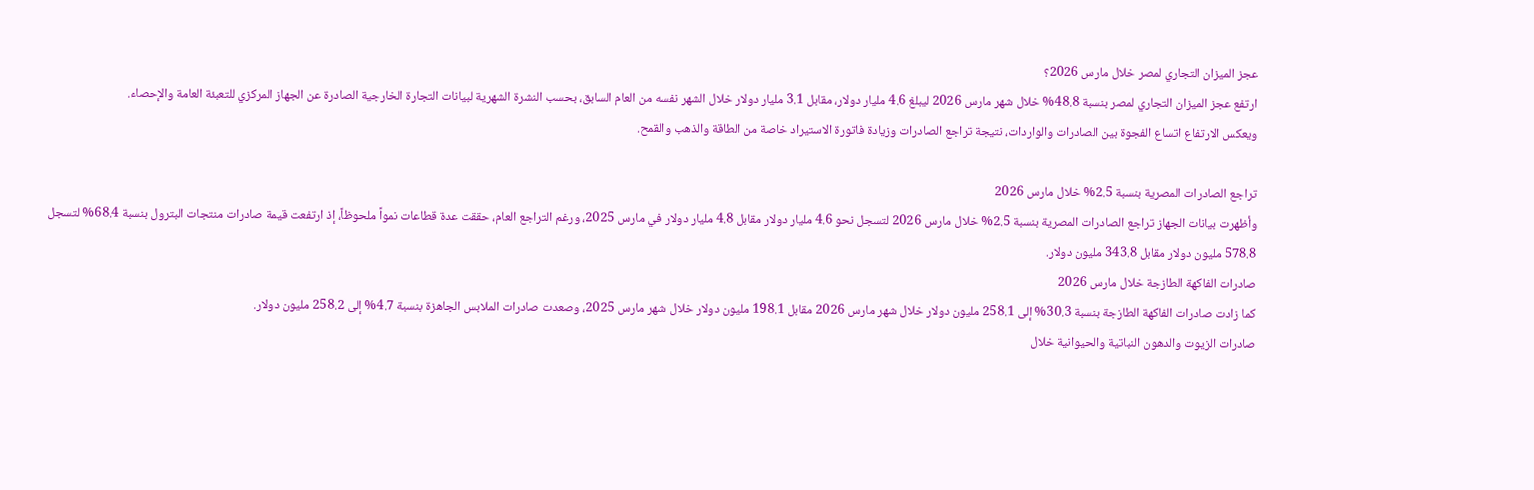عجز الميزان التجاري لمصر خلال مارس 2026؟
ارتفع عجز الميزان التجاري لمصر بنسبة 48.8% خلال شهر مارس 2026 ليبلغ 4.6 مليار دولار، مقابل 3.1 مليار دولار خلال الشهر نفسه من العام السابق، بحسب النشرة الشهرية لبيانات التجارة الخارجية الصادرة عن الجهاز المركزي للتعبئة العامة والإحصاء.
ويعكس الارتفاع اتساع الفجوة بين الصادرات والواردات، نتيجة تراجع الصادرات وزيادة فاتورة الاستيراد خاصة من الطاقة والذهب والقمح.

تراجع الصادرات المصرية بنسبة 2.5% خلال مارس 2026
وأظهرت بيانات الجهاز تراجع الصادرات المصرية بنسبة 2.5% خلال مارس 2026 لتسجل نحو 4.6 مليار دولار مقابل 4.8 مليار دولار في مارس 2025، ورغم التراجع العام، حققت عدة قطاعات نمواً ملحوظاً، إذ ارتفعت قيمة صادرات منتجات البترول بنسبة 68.4% لتسجل 578.8 مليون دولار مقابل 343.8 مليون دولار.
صادرات الفاكهة الطازجة خلال مارس 2026
كما زادت صادرات الفاكهة الطازجة بنسبة 30.3% إلى 258.1 مليون دولار خلال شهر مارس 2026 مقابل 198.1 مليون دولار خلال شهر مارس 2025، وصعدت صادرات الملابس الجاهزة بنسبة 4.7% إلى 258.2 مليون دولار.
صادرات الزيوت والدهون النباتية والحيوانية خلال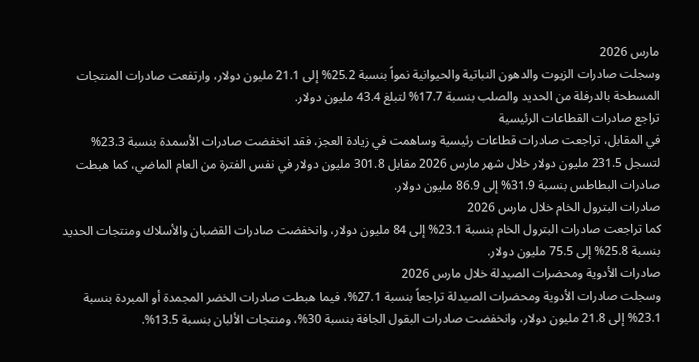مارس 2026
وسجلت صادرات الزيوت والدهون النباتية والحيوانية نمواً بنسبة 25.2% إلى 21.1 مليون دولار، وارتفعت صادرات المنتجات المسطحة بالدرفلة من الحديد والصلب بنسبة 17.7% لتبلغ 43.4 مليون دولار.
تراجع صادرات القطاعات الرئيسية
في المقابل، تراجعت صادرات قطاعات رئيسية وساهمت في زيادة العجز، فقد انخفضت صادرات الأسمدة بنسبة 23.3% لتسجل 231.5 مليون دولار خلال شهر مارس 2026 مقابل 301.8 مليون دولار في نفس الفترة من العام الماضي، كما هبطت صادرات البطاطس بنسبة 31.9% إلى 86.9 مليون دولار.
صادرات البترول الخام خلال مارس 2026
كما تراجعت صادرات البترول الخام بنسبة 23.1% إلى 84 مليون دولار، وانخفضت صادرات القضبان والأسلاك ومنتجات الحديد بنسبة 25.8% إلى 75.5 مليون دولار.
صادرات الأدوية ومحضرات الصيدلة خلال مارس 2026
وسجلت صادرات الأدوية ومحضرات الصيدلة تراجعاً بنسبة 27.1%، فيما هبطت صادرات الخضر المجمدة أو المبردة بنسبة 23.1% إلى 21.8 مليون دولار، وانخفضت صادرات البقول الجافة بنسبة 30%، ومنتجات الألبان بنسبة 13.5%.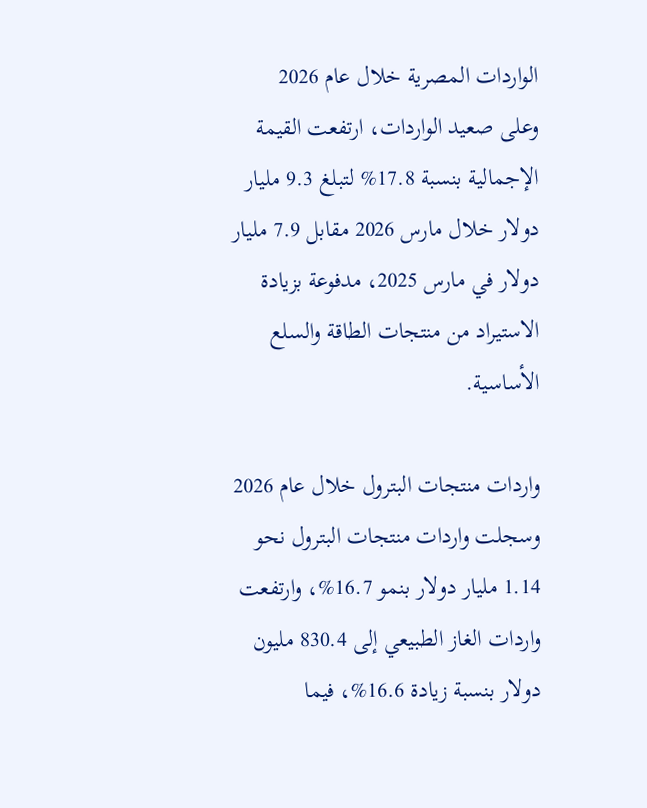الواردات المصرية خلال عام 2026
وعلى صعيد الواردات، ارتفعت القيمة الإجمالية بنسبة 17.8% لتبلغ 9.3 مليار دولار خلال مارس 2026 مقابل 7.9 مليار دولار في مارس 2025، مدفوعة بزيادة الاستيراد من منتجات الطاقة والسلع الأساسية.

واردات منتجات البترول خلال عام 2026
وسجلت واردات منتجات البترول نحو 1.14 مليار دولار بنمو 16.7%، وارتفعت واردات الغاز الطبيعي إلى 830.4 مليون دولار بنسبة زيادة 16.6%، فيما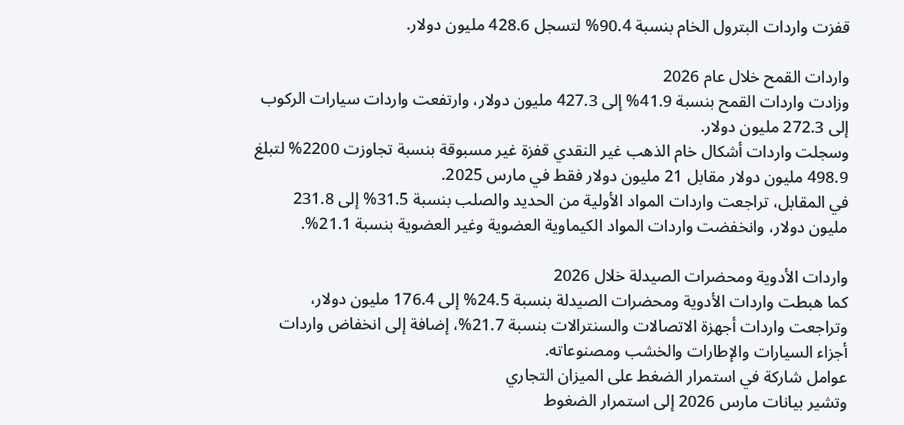قفزت واردات البترول الخام بنسبة 90.4% لتسجل 428.6 مليون دولار.

واردات القمح خلال عام 2026
وزادت واردات القمح بنسبة 41.9% إلى 427.3 مليون دولار، وارتفعت واردات سيارات الركوب إلى 272.3 مليون دولار.
وسجلت واردات أشكال خام الذهب غير النقدي قفزة غير مسبوقة بنسبة تجاوزت 2200% لتبلغ 498.9 مليون دولار مقابل 21 مليون دولار فقط في مارس 2025.
في المقابل، تراجعت واردات المواد الأولية من الحديد والصلب بنسبة 31.5% إلى 231.8 مليون دولار، وانخفضت واردات المواد الكيماوية العضوية وغير العضوية بنسبة 21.1%.

واردات الأدوية ومحضرات الصيدلة خلال 2026
كما هبطت واردات الأدوية ومحضرات الصيدلة بنسبة 24.5% إلى 176.4 مليون دولار، وتراجعت واردات أجهزة الاتصالات والسنترالات بنسبة 21.7%، إضافة إلى انخفاض واردات أجزاء السيارات والإطارات والخشب ومصنوعاته.
عوامل شاركة في استمرار الضغط على الميزان التجاري
وتشير بيانات مارس 2026 إلى استمرار الضغوط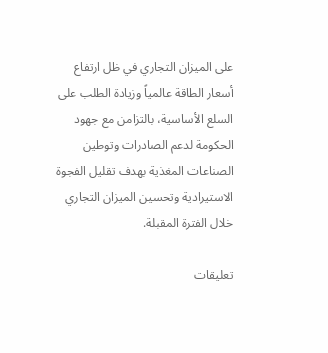على الميزان التجاري في ظل ارتفاع أسعار الطاقة عالمياً وزيادة الطلب على السلع الأساسية، بالتزامن مع جهود الحكومة لدعم الصادرات وتوطين الصناعات المغذية بهدف تقليل الفجوة الاستيرادية وتحسين الميزان التجاري خلال الفترة المقبلة.

تعليقات